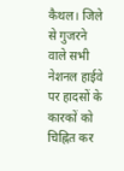कैथल। जिले से गुजरने वाले सभी नेशनल हाईवे पर हादसों के कारकों को चिह्नित कर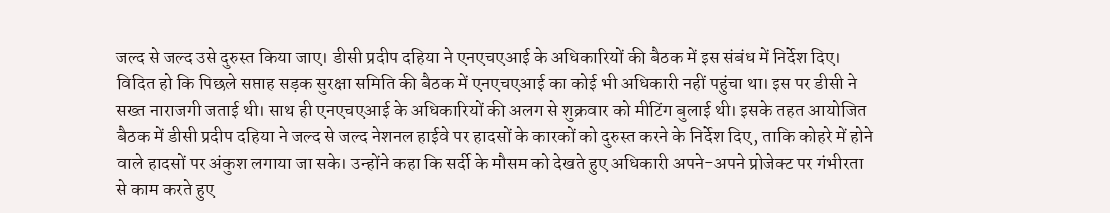जल्द से जल्द उसे दुरुस्त किया जाए। डीसी प्रदीप दहिया ने एनएचएआई के अधिकारियों की बैठक में इस संबंध में निर्देश दिए।
विदित हो कि पिछले सप्ताह सड़क सुरक्षा समिति की बैठक में एनएचएआई का कोई भी अधिकारी नहीं पहुंचा था। इस पर डीसी ने सख्त नाराजगी जताई थी। साथ ही एनएचएआई के अधिकारियों की अलग से शुक्रवार को मीटिंग बुलाई थी। इसके तहत आयोजित बैठक में डीसी प्रदीप दहिया ने जल्द से जल्द नेशनल हाईवे पर हादसों के कारकों को दुरुस्त करने के निर्देश दिए, ताकि कोहरे में होने वाले हादसों पर अंकुश लगाया जा सके। उन्होंने कहा कि सर्दी के मौसम को देखते हुए अधिकारी अपने-अपने प्रोजेक्ट पर गंभीरता से काम करते हुए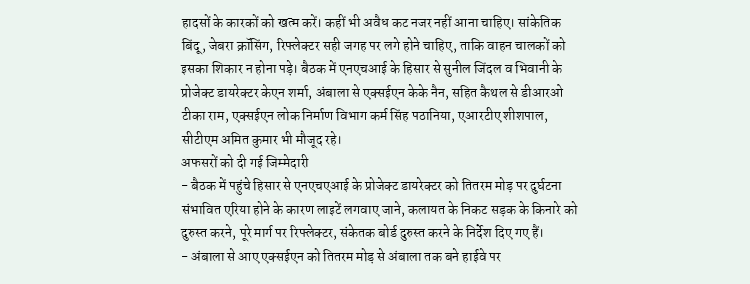हादसों के कारकों को खत्म करें। कहीं भी अवैध कट नजर नहीं आना चाहिए। सांकेतिक बिंदू, जेबरा क्रॉसिंग, रिफ्लेक्टर सही जगह पर लगे होने चाहिए, ताकि वाहन चालकों को इसका शिकार न होना पड़े। बैठक में एनएचआई के हिसार से सुनील जिंदल व भिवानी के प्रोजेक्ट डायरेक्टर केएन शर्मा, अंबाला से एक्सईएन केके नैन, सहित कैथल से डीआरओ टीका राम, एक्सईएन लोक निर्माण विभाग कर्म सिंह पठानिया, एआरटीए शीशपाल, सीटीएम अमित कुमार भी मौजूद रहे।
अफसरों को दी गई जिम्मेदारी
- बैठक में पहुंचे हिसार से एनएचएआई के प्रोजेक्ट डायरेक्टर को तितरम मोड़ पर दुर्घटना संभावित एरिया होने के कारण लाइटें लगवाए जाने, कलायत के निकट सड़क के किनारे को दुरुस्त करने, पूरे मार्ग पर रिफ्लेक्टर, संकेतक बोर्ड दुरुस्त करने के निर्देश दिए गए हैं।
- अंबाला से आए एक्सईएन को तितरम मोड़ से अंबाला तक बने हाईवे पर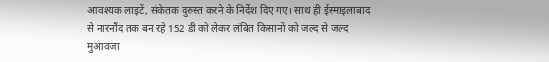आवश्यक लाइटें, संकेतक दुरुस्त करने के निर्देश दिए गए। साथ ही ईस्माइलाबाद से नारनौंद तक बन रहे 152 डी को लेकर लंबित किसानों को जल्द से जल्द मुआवजा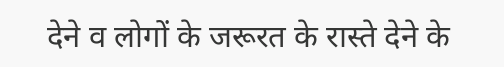देने व लोगों के जरूरत के रास्ते देने के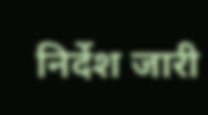निर्देश जारी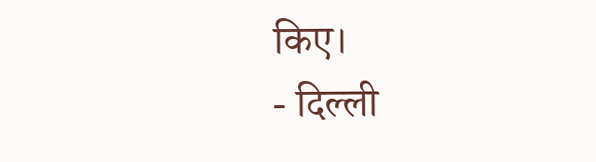किए।
- दिल्ली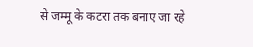से जम्मू के कटरा तक बनाए जा रहे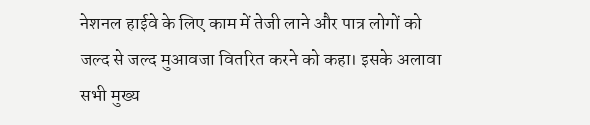नेशनल हाईवे के लिए काम में तेजी लाने और पात्र लोगों को जल्द से जल्द मुआवजा वितरित करने को कहा। इसके अलावा सभी मुख्य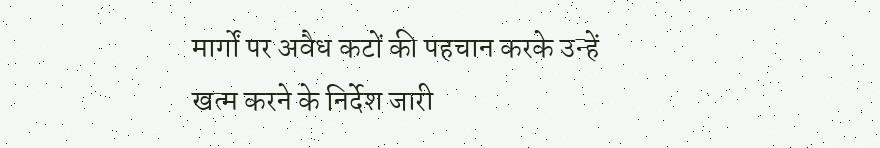मार्गों पर अवैध कटों की पहचान करके उन्हें खत्म करने के निर्देश जारी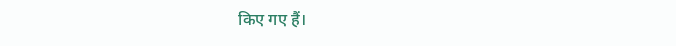किए गए हैं।